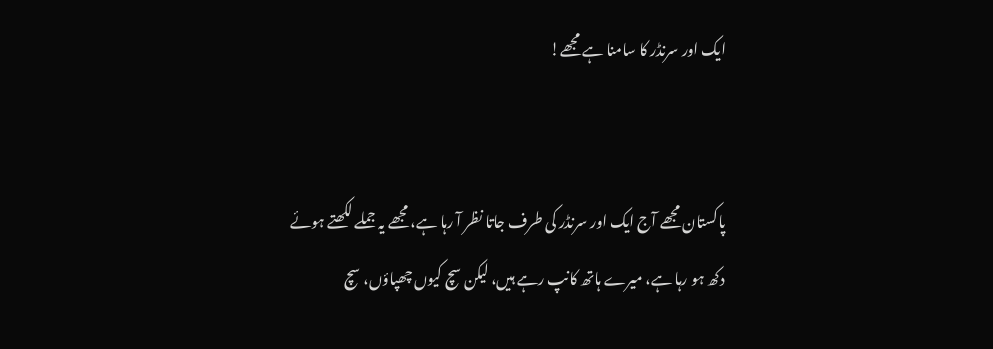ایک اور سرنڈر کا سامنا ہے مجھے!


پاکستان مجھے آج ایک اور سرنڈر کی طرف جاتا نظر آ رہا ہے، مجھے یہ جملے لکھتے ہوئے دکھ ہو رہا ہے، میرے ہاتھ کانپ رہے ہیں، لیکن سچ کیوں چھپاؤں، سچ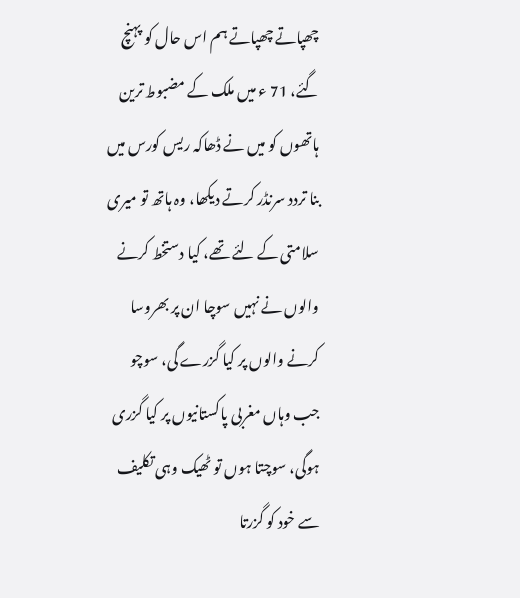چھپاتے چھپاتے ہم اس حال کو پہنچ گئے، 71 ء میں ملک کے مضبوط ترین ہاتھوں کو میں نے ڈھاکہ ریس کورس میں بنا تردد سرنڈر کرتے دیکھا، وہ ہاتھ تو میری سلامتی کے لئے تھے، کیا دستخط کرنے والوں نے نہیں سوچا ان پر بھروسا کرنے والوں پر کیا گزرے گی، سوچو جب وہاں مغربی پاکستانیوں پر کیا گزری ہوگی، سوچتا ہوں تو ٹھیک وہی تکلیف سے خود کو گزرتا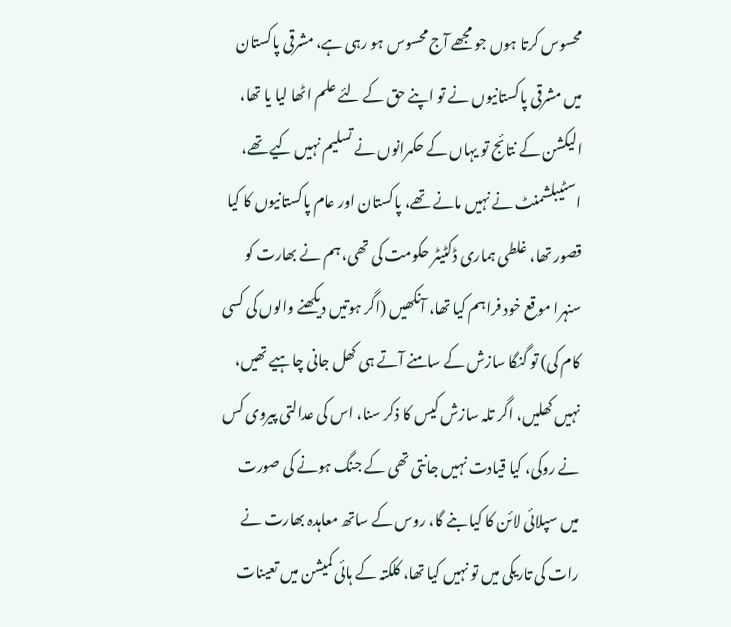محسوس کرتا ہوں جو مجھے آج محسوس ہو رہی ہے، مشرقی پاکستان میں مشرقی پاکستانیوں نے تو اپنے حق کے لئے علم اٹھا لیا یا تھا، الیکشن کے نتائج تو یہاں کے حکمرانوں نے تسلیم نہیں کیے تھے، اسٹیبلشمنٹ نے نہیں مانے تھے، پاکستان اور عام پاکستانیوں کا کیا قصور تھا، غلطی ہماری ڈکٹیٹر حکومت کی تھی، ہم نے بھارت کو سنہرا موقع خود فراہم کیا تھا، آنکھیں (اگر ہوتیں دیکھنے والوں کی کسی کام کی) تو گنگا سازش کے سامنے آتے ہی کھل جانی چاہیے تھیں، نہیں کھلیں، اگر تلہ سازش کیس کا ذکر سنا، اس کی عدالتی پیروی کس نے روکی، کیا قیادت نہیں جانتی تھی کے جنگ ہونے کی صورت میں سپلائی لائن کا کیا بنے گا، روس کے ساتھ معاہدہ بھارت نے رات کی تاریکی میں تو نہیں کیا تھا، کلکتہ کے ہائی کمیشن میں تعینات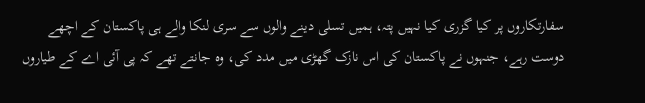سفارتکاروں پر کیا گزری کیا نہیں پتہ، ہمیں تسلی دینے والوں سے سری لنکا والے ہی پاکستان کے اچھے دوست رہے، جنہوں نے پاکستان کی اس نازک گھڑی میں مدد کی، وہ جانتے تھے کہ پی آئی اے کے طیاروں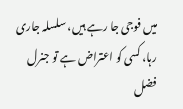میں فوجی جا رہے ہیں، سلسلہ جاری رہا، کسی کو اعتراض ہے تو جنرل فضل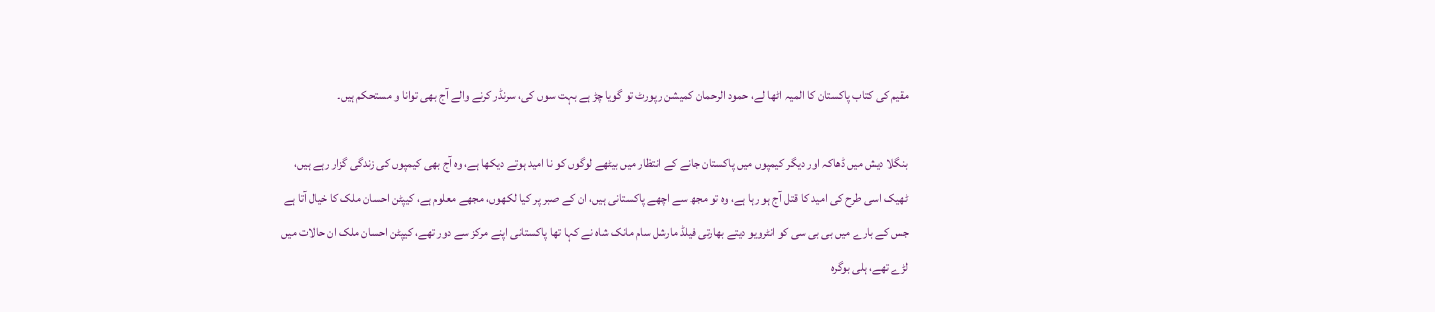مقیم کی کتاب پاکستان کا المیہ اٹھا لے، حمود الرحمان کمیشن رپورٹ تو گویا چڑ ہے بہت سوں کی، سرنڈر کرنے والے آج بھی توانا و مستحکم ہیں۔

بنگلا دیش میں ڈھاکہ اور دیگر کیمپوں میں پاکستان جانے کے انتظار میں بیٹھے لوگوں کو نا امید ہوتے دیکھا ہے، وہ آج بھی کیمپوں کی زندگی گزار رہے ہیں، ٹھیک اسی طرح کی امید کا قتل آج ہو رہا ہے، وہ تو مجھ سے اچھے پاکستانی ہیں، ان کے صبر پر کیا لکھوں، مجھے معلوم ہے، کیپٹن احسان ملک کا خیال آتا ہے جس کے بارے میں بی بی سی کو انٹرویو دیتے بھارتی فیلڈ مارشل سام مانک شاہ نے کہا تھا پاکستانی اپنے مرکز سے دور تھے، کیپٹن احسان ملک ان حالات میں لڑے تھے، ہلی بوگرہ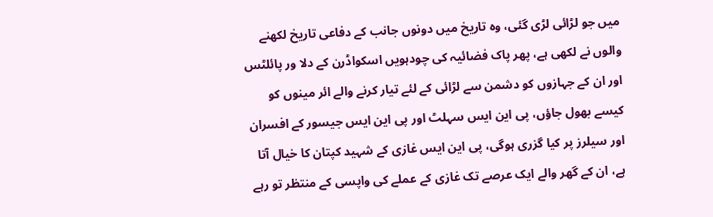میں جو لڑائی لڑی گئی، وہ تاریخ میں دونوں جانب کے دفاعی تاریخ لکھنے والوں نے لکھی ہے، پھر پاک فضائیہ کی چودہویں اسکواڈرن کے دلا ور پائلٹس اور ان کے جہازوں کو دشمن سے لڑائی کے لئے تیار کرنے والے ائر مینوں کو کیسے بھول جاؤں، پی این ایس سہلٹ اور پی این ایس جیسور کے افسران اور سیلرز پر کیا گزری ہوگی، پی این ایس غازی کے شہید کپتان کا خیال آتا ہے، ان کے گھر والے ایک عرصے تک غازی کے عملے کی واپسی کے منتظر تو رہے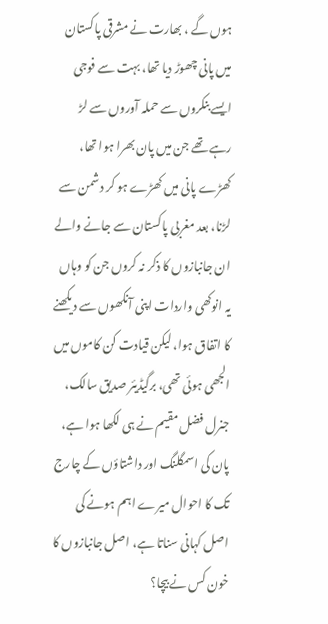ہوں گے ، بھارت نے مشرقی پاکستان میں پانی چھوڑ دیا تھا، بہت سے فوجی ایسے بنکروں سے حملہ آوروں سے لڑ رہے تھے جن میں پان بھرا ہوا تھا، کھڑے پانی میں کھڑے ہو کر دشمن سے لڑنا، بعد مغربی پاکستان سے جانے والے ان جانبازوں کا ذکر نہ کروں جن کو وہاں یہ انوکھی واردات اپنی آنکھوں سے دیکھنے کا اتفاق ہوا، لیکن قیادت کن کاموں میں الجھی ہوئی تھی، برگیڈیئر صدیق سالک، جنرل فضل مقیم نے ہی لکھا ہوا ہے، پان کی اسمگلنگ اور داشتاؤں کے چارج تک کا احوال میرے اہم ہونے کی اصل کہانی سناتا ہے، اصل جانبازوں کا خون کس نے بیچا؟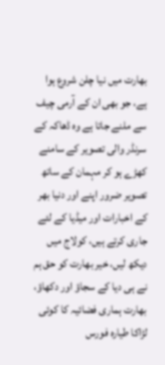بھارت میں نیا چلن شروع ہوا ہے، جو بھی ان کے آرمی چیف سے ملنے جاتا ہے وہ ڈھاکہ کے سرنڈر والی تصویر کے سامنے کھڑے ہو کر مہمان کے ساتھ تصویر ضرور اپنے اور دنیا بھر کے اخبارات اور میڈیا کے لئے جاری کرتے ہیں، کولاج میں دیکھ لیں، خیر بھارت کو حق ہم نے ہی دیا کے سجاؤ اور دکھاؤ، بھارت ہماری فضائیہ کا کوئی لڑاکا طیارہ فورس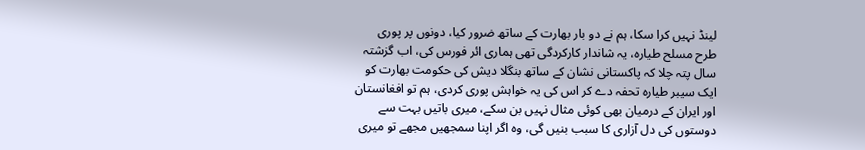لینڈ نہیں کرا سکا، ہم نے دو بار بھارت کے ساتھ ضرور کیا، دونوں پر پوری طرح مسلح طیارہ، یہ شاندار کارکردگی تھی ہماری ائر فورس کی، اب گزشتہ سال پتہ چلا کہ پاکستانی نشان کے ساتھ بنگلا دیش کی حکومت بھارت کو ایک سیبر طیارہ تحفہ دے کر اس کی یہ خواہش پوری کردی، ہم تو افغانستان اور ایران کے درمیان بھی کوئی مثال نہیں بن سکے، میری باتیں بہت سے دوستوں کی دل آزاری کا سبب بنیں گی، وہ اگر اپنا سمجھیں مجھے تو میری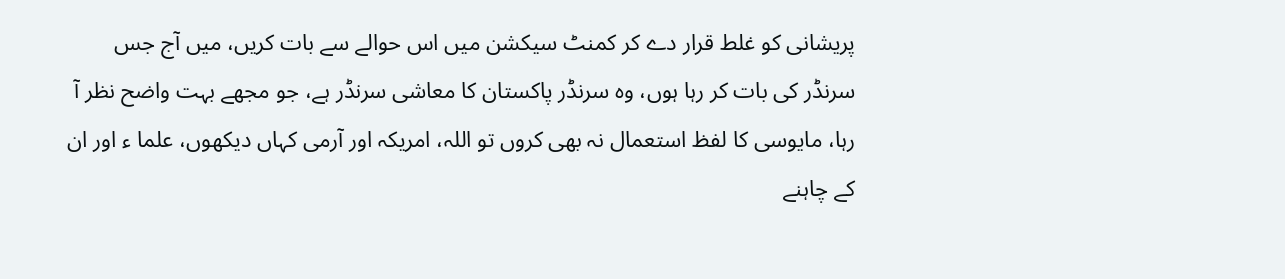پریشانی کو غلط قرار دے کر کمنٹ سیکشن میں اس حوالے سے بات کریں، میں آج جس سرنڈر کی بات کر رہا ہوں، وہ سرنڈر پاکستان کا معاشی سرنڈر ہے، جو مجھے بہت واضح نظر آ رہا، مایوسی کا لفظ استعمال نہ بھی کروں تو اللہ، امریکہ اور آرمی کہاں دیکھوں، علما ء اور ان کے چاہنے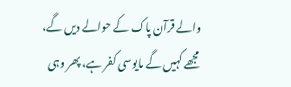والے قرآن پاک کے حوالے دیں گے، مجھے کہیں گے مایوسی کفر ہے، پھر وہی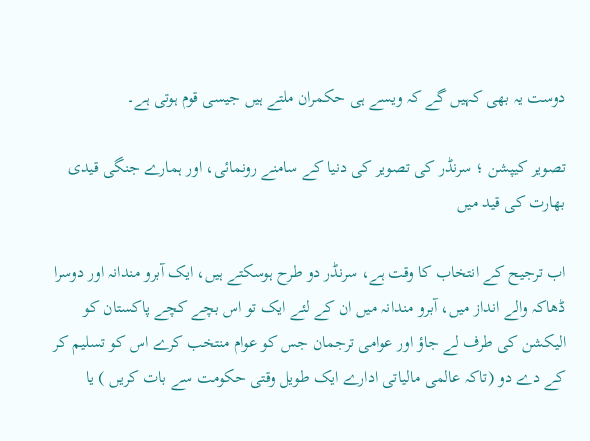دوست یہ بھی کہیں گے کہ ویسے ہی حکمران ملتے ہیں جیسی قوم ہوتی ہے۔

تصویر کیپشن ؛ سرنڈر کی تصویر کی دنیا کے سامنے رونمائی، اور ہمارے جنگی قیدی بھارت کی قید میں

اب ترجیح کے انتخاب کا وقت ہے، سرنڈر دو طرح ہوسکتے ہیں، ایک آبرو مندانہ اور دوسرا ڈھاکہ والے انداز میں، آبرو مندانہ میں ان کے لئے ایک تو اس بچے کچے پاکستان کو الیکشن کی طرف لے جاؤ اور عوامی ترجمان جس کو عوام منتخب کرے اس کو تسلیم کر کے دے دو (تاکہ عالمی مالیاتی ادارے ایک طویل وقتی حکومت سے بات کریں ) یا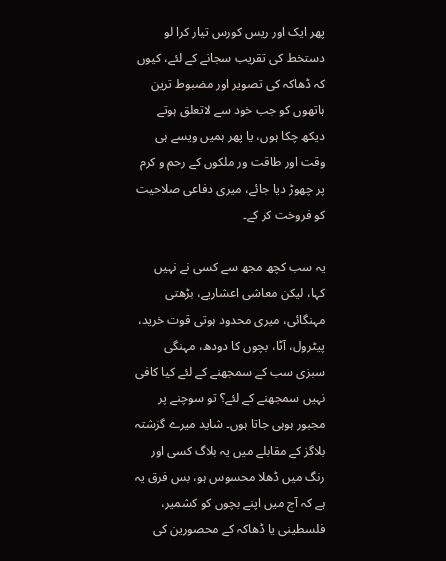پھر ایک اور ریس کورس تیار کرا لو دستخط کی تقریب سجانے کے لئے، کیوں کہ ڈھاکہ کی تصویر اور مضبوط ترین ہاتھوں کو جب خود سے لاتعلق ہوتے دیکھ چکا ہوں، یا پھر ہمیں ویسے ہی وقت اور طاقت ور ملکوں کے رحم و کرم پر چھوڑ دیا جائے، میری دفاعی صلاحیت کو فروخت کر کے۔

یہ سب کچھ مجھ سے کسی نے نہیں کہا، لیکن معاشی اعشاریے، بڑھتی مہنگائی، میری محدود ہوتی قوت خرید، پیٹرول، آٹا، بچوں کا دودھ، مہنگی سبزی سب کے سمجھنے کے لئے کیا کافی نہیں سمجھنے کے لئے؟ تو سوچنے پر مجبور ہوہی جاتا ہوں۔ شاید میرے گزشتہ بلاگز کے مقابلے میں یہ بلاگ کسی اور رنگ میں ڈھلا محسوس ہو، بس فرق یہ ہے کہ آج میں اپنے بچوں کو کشمیر، فلسطینی یا ڈھاکہ کے محصورین کی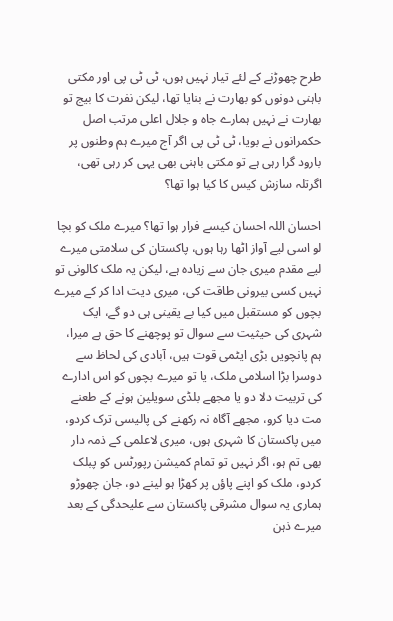طرح چھوڑنے کے لئے تیار نہیں ہوں، ٹی ٹی پی اور مکتی باہنی دونوں کو بھارت نے بنایا تھا، لیکن نفرت کا بیج تو بھارت نے نہیں ہمارے جاہ و جلال اعلی مرتب اصل حکمرانوں نے بویا، ٹی ٹی پی اگر آج میرے ہم وطنوں پر بارود گرا رہی ہے تو مکتی باہنی بھی یہی کر رہی تھی، اگرتلہ سازش کیس کا کیا ہوا تھا؟

احسان اللہ احسان کیسے فرار ہوا تھا؟ میرے ملک کو بچا لو اسی لیے آواز اٹھا رہا ہوں، پاکستان کی سلامتی میرے لیے مقدم میری جان سے زیادہ ہے، لیکن یہ ملک کالونی تو نہیں کسی بیرونی طاقت کی، میری دیت ادا کر کے میرے بچوں کو مستقبل میں کیا بے یقینی ہی دو گے، ایک شہری کی حیثیت سے سوال تو پوچھنے کا حق ہے میرا، ہم پانچویں بڑی ایٹمی قوت ہیں، آبادی کی لحاظ سے دوسرا بڑا اسلامی ملک، یا تو میرے بچوں کو اس ادارے کی تربیت دلا دو یا مجھے بلڈی سویلین ہونے کے طعنے مت دیا کرو، مجھے آگاہ نہ رکھنے کی پالیسی ترک کردو، میں پاکستان کا شہری ہوں، میری لاعلمی کے ذمہ دار بھی تم ہو، اگر نہیں تو تمام کمیشن رپورٹس کو پبلک کردو، ملک کو اپنے پاؤں پر کھڑا ہو لینے دو، جان چھوڑو ہماری یہ سوال مشرقی پاکستان سے علیحدگی کے بعد میرے ذہن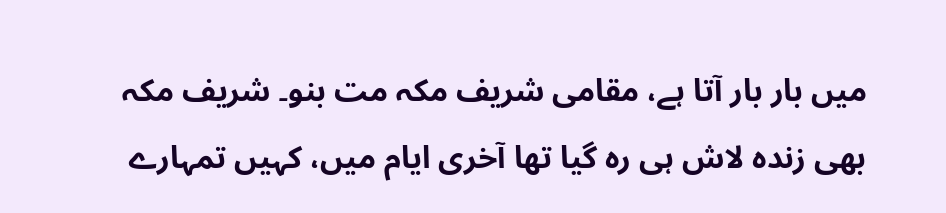میں بار بار آتا ہے، مقامی شریف مکہ مت بنو۔ شریف مکہ بھی زندہ لاش ہی رہ گیا تھا آخری ایام میں، کہیں تمہارے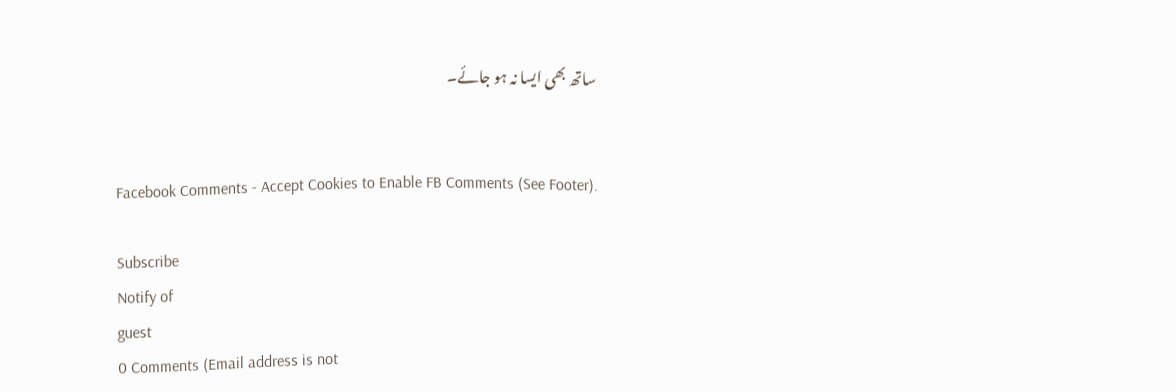ساتھ بھی ایسا نہ ہو جائے۔


Facebook Comments - Accept Cookies to Enable FB Comments (See Footer).

Subscribe
Notify of
guest
0 Comments (Email address is not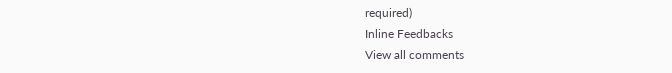required)
Inline Feedbacks
View all comments